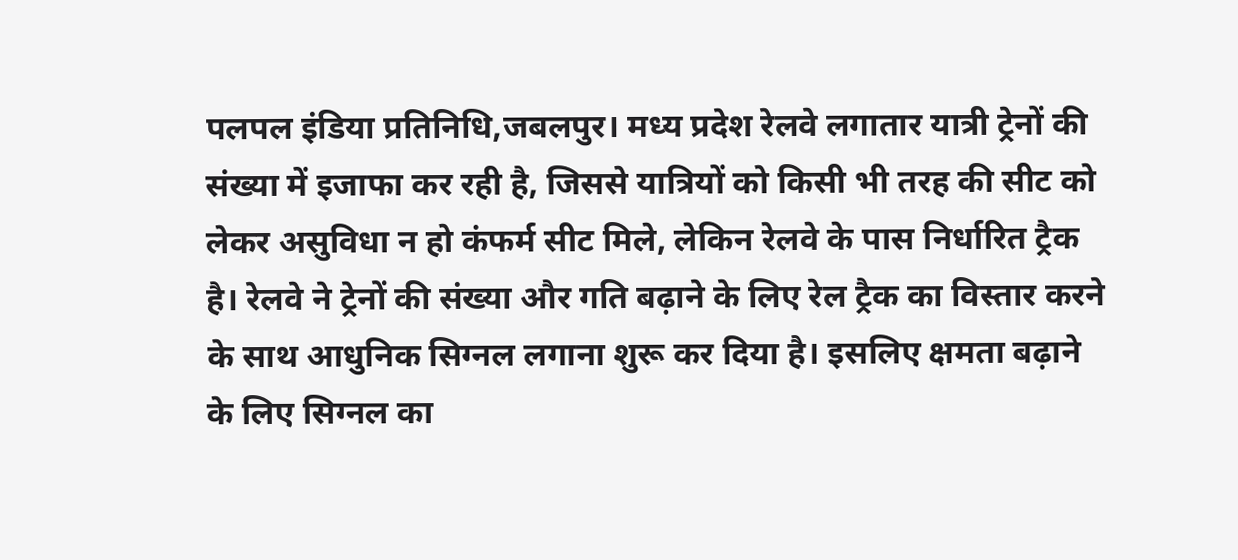पलपल इंडिया प्रतिनिधि,जबलपुर। मध्य प्रदेश रेलवे लगातार यात्री ट्रेनों की संख्या में इजाफा कर रही है, जिससे यात्रियों को किसी भी तरह की सीट को लेकर असुविधा न हो कंफर्म सीट मिले, लेकिन रेलवे के पास निर्धारित ट्रैक है। रेलवे ने ट्रेनों की संख्या और गति बढ़ाने के लिए रेल ट्रैक का विस्तार करने के साथ आधुनिक सिग्नल लगाना शुरू कर दिया है। इसलिए क्षमता बढ़ाने के लिए सिग्नल का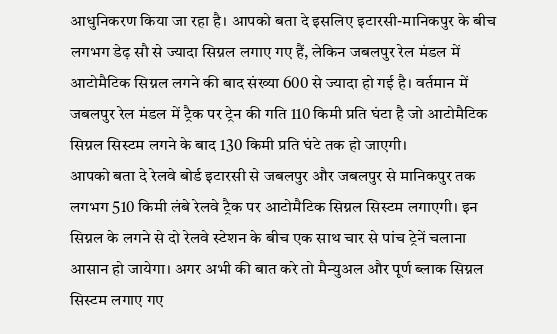आधुनिकरण किया जा रहा है। आपको बता दे इसलिए इटारसी-मानिकपुर के बीच लगभग डेढ़ सौ से ज्यादा सिग्नल लगाए गए हैं, लेकिन जबलपुर रेल मंडल में आटोमैटिक सिग्नल लगने की बाद संख्या 600 से ज्यादा हो गई है। वर्तमान में जबलपुर रेल मंडल में ट्रैक पर ट्रेन की गति 110 किमी प्रति घंटा है जो आटोमैटिक सिग्नल सिस्टम लगने के बाद 130 किमी प्रति घंटे तक हो जाएगी।
आपको बता दे रेलवे बोर्ड इटारसी से जबलपुर और जबलपुर से मानिकपुर तक लगभग 510 किमी लंबे रेलवे ट्रैक पर आटोमैटिक सिग्नल सिस्टम लगाएगी। इन सिग्नल के लगने से दो रेलवे स्टेशन के बीच एक साथ चार से पांच ट्रेनें चलाना आसान हो जायेगा। अगर अभी की बात करे तो मैन्युअल और पूर्ण ब्लाक सिग्नल सिस्टम लगाए गए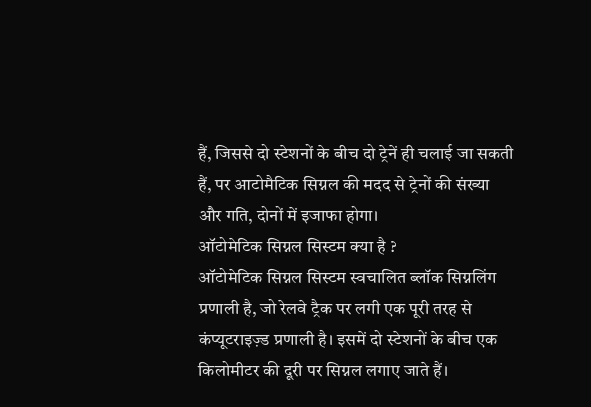हैं, जिससे दो स्टेशनों के बीच दो ट्रेनें ही चलाई जा सकती हैं, पर आटोमैटिक सिग्नल की मदद से ट्रेनों की संख्या और गति, दोनों में इजाफा होगा।
ऑटोमेटिक सिग्नल सिस्टम क्या है ?
ऑटोमेटिक सिग्नल सिस्टम स्वचालित ब्लॉक सिग्नलिंग प्रणाली है, जो रेलवे ट्रैक पर लगी एक पूरी तरह से कंप्यूटराइज़्ड प्रणाली है। इसमें दो स्टेशनों के बीच एक किलोमीटर की दूरी पर सिग्नल लगाए जाते हैं।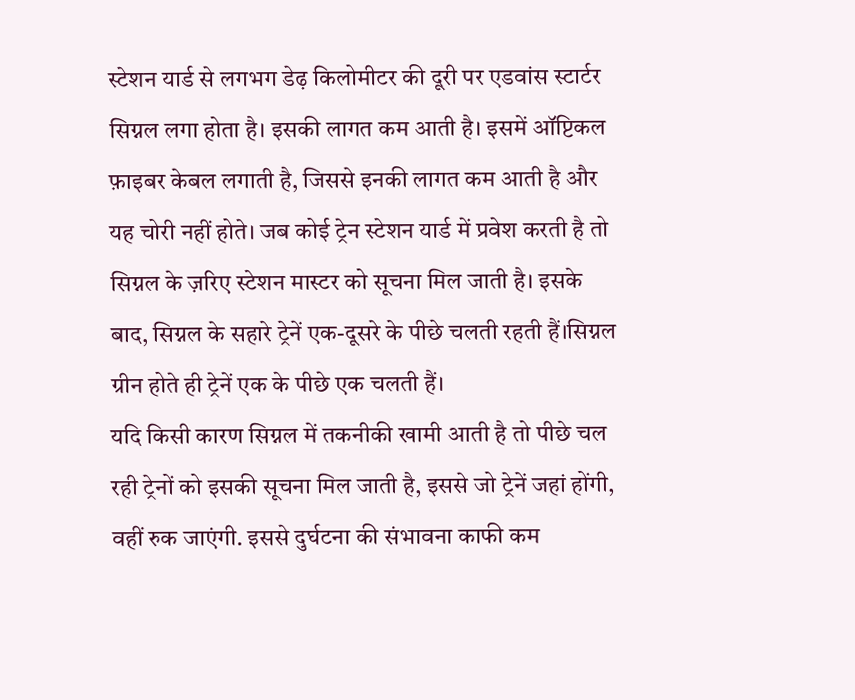स्टेशन यार्ड से लगभग डेढ़ किलोमीटर की दूरी पर एडवांस स्टार्टर सिग्नल लगा होता है। इसकी लागत कम आती है। इसमें ऑप्टिकल फ़ाइबर केबल लगाती है, जिससे इनकी लागत कम आती है और यह चोरी नहीं होते। जब कोई ट्रेन स्टेशन यार्ड में प्रवेश करती है तो सिग्नल के ज़रिए स्टेशन मास्टर को सूचना मिल जाती है। इसके बाद, सिग्नल के सहारे ट्रेनें एक-दूसरे के पीछे चलती रहती हैं।सिग्नल ग्रीन होते ही ट्रेनें एक के पीछे एक चलती हैं।
यदि किसी कारण सिग्नल में तकनीकी खामी आती है तो पीछे चल रही ट्रेनों को इसकी सूचना मिल जाती है, इससे जो ट्रेनें जहां होंगी, वहीं रुक जाएंगी. इससे दुर्घटना की संभावना काफी कम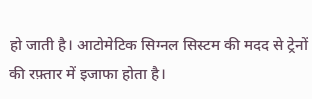हो जाती है। आटोमेटिक सिग्नल सिस्टम की मदद से ट्रेनों की रफ़्तार में इजाफा होता है।